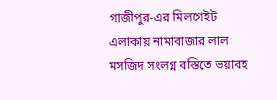গাজীপুর-এর মিলগেইট এলাকায় নামাবাজার লাল মসজিদ সংলগ্ন বস্তিতে ভয়াবহ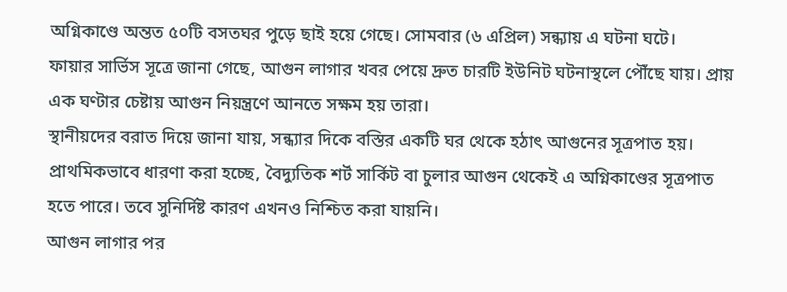অগ্নিকাণ্ডে অন্তত ৫০টি বসতঘর পুড়ে ছাই হয়ে গেছে। সোমবার (৬ এপ্রিল) সন্ধ্যায় এ ঘটনা ঘটে।
ফায়ার সার্ভিস সূত্রে জানা গেছে, আগুন লাগার খবর পেয়ে দ্রুত চারটি ইউনিট ঘটনাস্থলে পৌঁছে যায়। প্রায় এক ঘণ্টার চেষ্টায় আগুন নিয়ন্ত্রণে আনতে সক্ষম হয় তারা।
স্থানীয়দের বরাত দিয়ে জানা যায়, সন্ধ্যার দিকে বস্তির একটি ঘর থেকে হঠাৎ আগুনের সূত্রপাত হয়। প্রাথমিকভাবে ধারণা করা হচ্ছে, বৈদ্যুতিক শর্ট সার্কিট বা চুলার আগুন থেকেই এ অগ্নিকাণ্ডের সূত্রপাত হতে পারে। তবে সুনির্দিষ্ট কারণ এখনও নিশ্চিত করা যায়নি।
আগুন লাগার পর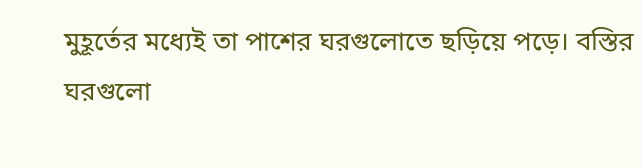মুহূর্তের মধ্যেই তা পাশের ঘরগুলোতে ছড়িয়ে পড়ে। বস্তির ঘরগুলো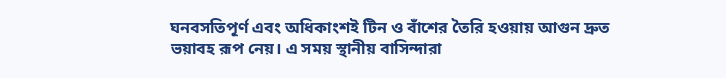ঘনবসতিপূর্ণ এবং অধিকাংশই টিন ও বাঁশের তৈরি হওয়ায় আগুন দ্রুত ভয়াবহ রূপ নেয়। এ সময় স্থানীয় বাসিন্দারা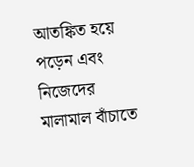আতঙ্কিত হয়ে পড়েন এবং নিজেদের মালামাল বাঁচাতে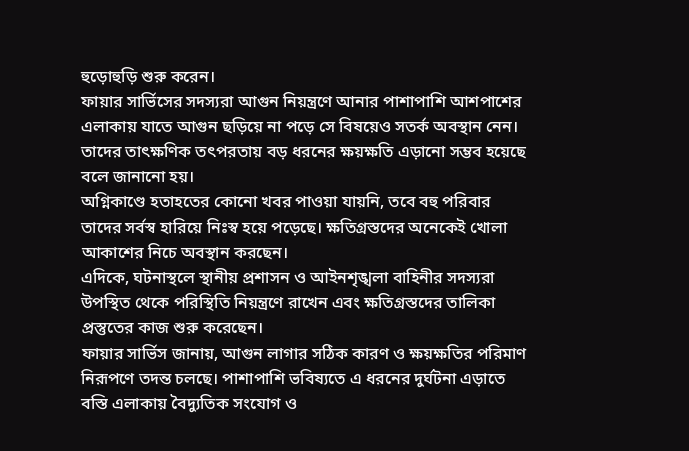হুড়োহুড়ি শুরু করেন।
ফায়ার সার্ভিসের সদস্যরা আগুন নিয়ন্ত্রণে আনার পাশাপাশি আশপাশের এলাকায় যাতে আগুন ছড়িয়ে না পড়ে সে বিষয়েও সতর্ক অবস্থান নেন। তাদের তাৎক্ষণিক তৎপরতায় বড় ধরনের ক্ষয়ক্ষতি এড়ানো সম্ভব হয়েছে বলে জানানো হয়।
অগ্নিকাণ্ডে হতাহতের কোনো খবর পাওয়া যায়নি, তবে বহু পরিবার তাদের সর্বস্ব হারিয়ে নিঃস্ব হয়ে পড়েছে। ক্ষতিগ্রস্তদের অনেকেই খোলা আকাশের নিচে অবস্থান করছেন।
এদিকে, ঘটনাস্থলে স্থানীয় প্রশাসন ও আইনশৃঙ্খলা বাহিনীর সদস্যরা উপস্থিত থেকে পরিস্থিতি নিয়ন্ত্রণে রাখেন এবং ক্ষতিগ্রস্তদের তালিকা প্রস্তুতের কাজ শুরু করেছেন।
ফায়ার সার্ভিস জানায়, আগুন লাগার সঠিক কারণ ও ক্ষয়ক্ষতির পরিমাণ নিরূপণে তদন্ত চলছে। পাশাপাশি ভবিষ্যতে এ ধরনের দুর্ঘটনা এড়াতে বস্তি এলাকায় বৈদ্যুতিক সংযোগ ও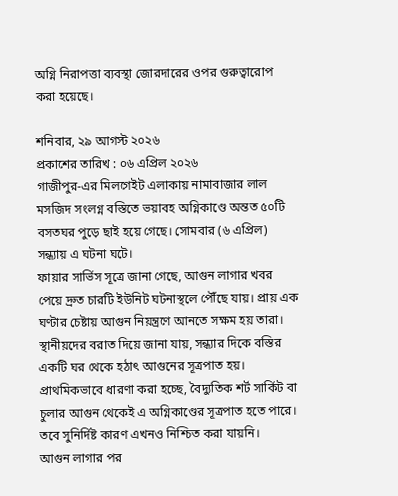অগ্নি নিরাপত্তা ব্যবস্থা জোরদারের ওপর গুরুত্বারোপ করা হয়েছে।

শনিবার, ২৯ আগস্ট ২০২৬
প্রকাশের তারিখ : ০৬ এপ্রিল ২০২৬
গাজীপুর-এর মিলগেইট এলাকায় নামাবাজার লাল মসজিদ সংলগ্ন বস্তিতে ভয়াবহ অগ্নিকাণ্ডে অন্তত ৫০টি বসতঘর পুড়ে ছাই হয়ে গেছে। সোমবার (৬ এপ্রিল) সন্ধ্যায় এ ঘটনা ঘটে।
ফায়ার সার্ভিস সূত্রে জানা গেছে, আগুন লাগার খবর পেয়ে দ্রুত চারটি ইউনিট ঘটনাস্থলে পৌঁছে যায়। প্রায় এক ঘণ্টার চেষ্টায় আগুন নিয়ন্ত্রণে আনতে সক্ষম হয় তারা।
স্থানীয়দের বরাত দিয়ে জানা যায়, সন্ধ্যার দিকে বস্তির একটি ঘর থেকে হঠাৎ আগুনের সূত্রপাত হয়। প্রাথমিকভাবে ধারণা করা হচ্ছে, বৈদ্যুতিক শর্ট সার্কিট বা চুলার আগুন থেকেই এ অগ্নিকাণ্ডের সূত্রপাত হতে পারে। তবে সুনির্দিষ্ট কারণ এখনও নিশ্চিত করা যায়নি।
আগুন লাগার পর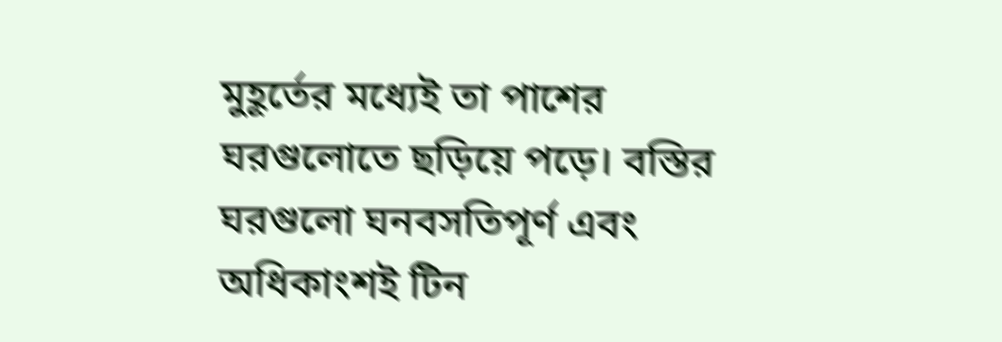মুহূর্তের মধ্যেই তা পাশের ঘরগুলোতে ছড়িয়ে পড়ে। বস্তির ঘরগুলো ঘনবসতিপূর্ণ এবং অধিকাংশই টিন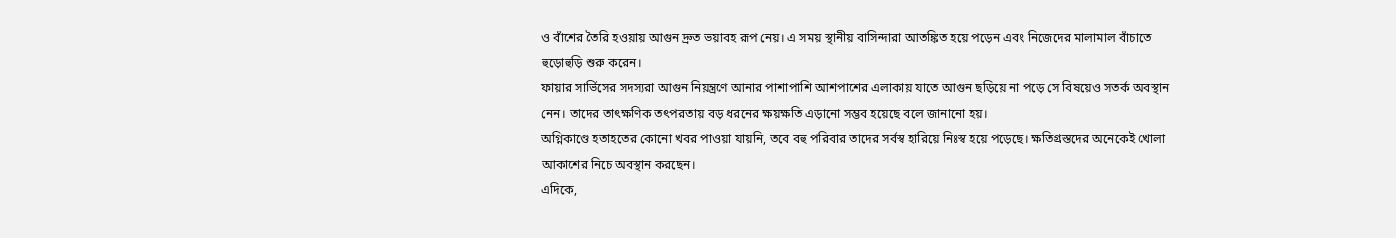ও বাঁশের তৈরি হওয়ায় আগুন দ্রুত ভয়াবহ রূপ নেয়। এ সময় স্থানীয় বাসিন্দারা আতঙ্কিত হয়ে পড়েন এবং নিজেদের মালামাল বাঁচাতে হুড়োহুড়ি শুরু করেন।
ফায়ার সার্ভিসের সদস্যরা আগুন নিয়ন্ত্রণে আনার পাশাপাশি আশপাশের এলাকায় যাতে আগুন ছড়িয়ে না পড়ে সে বিষয়েও সতর্ক অবস্থান নেন। তাদের তাৎক্ষণিক তৎপরতায় বড় ধরনের ক্ষয়ক্ষতি এড়ানো সম্ভব হয়েছে বলে জানানো হয়।
অগ্নিকাণ্ডে হতাহতের কোনো খবর পাওয়া যায়নি, তবে বহু পরিবার তাদের সর্বস্ব হারিয়ে নিঃস্ব হয়ে পড়েছে। ক্ষতিগ্রস্তদের অনেকেই খোলা আকাশের নিচে অবস্থান করছেন।
এদিকে,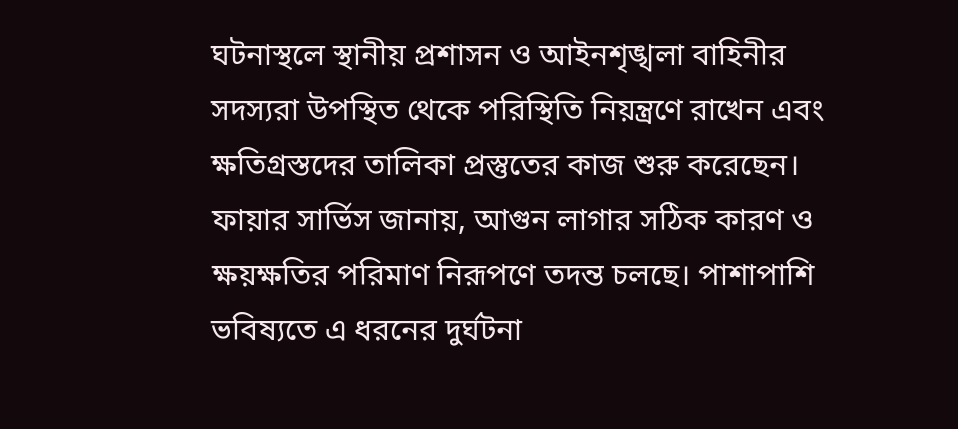ঘটনাস্থলে স্থানীয় প্রশাসন ও আইনশৃঙ্খলা বাহিনীর সদস্যরা উপস্থিত থেকে পরিস্থিতি নিয়ন্ত্রণে রাখেন এবং ক্ষতিগ্রস্তদের তালিকা প্রস্তুতের কাজ শুরু করেছেন।
ফায়ার সার্ভিস জানায়, আগুন লাগার সঠিক কারণ ও ক্ষয়ক্ষতির পরিমাণ নিরূপণে তদন্ত চলছে। পাশাপাশি ভবিষ্যতে এ ধরনের দুর্ঘটনা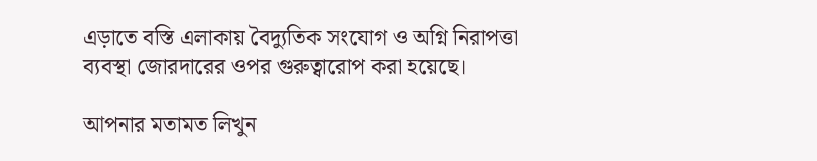এড়াতে বস্তি এলাকায় বৈদ্যুতিক সংযোগ ও অগ্নি নিরাপত্তা ব্যবস্থা জোরদারের ওপর গুরুত্বারোপ করা হয়েছে।

আপনার মতামত লিখুন